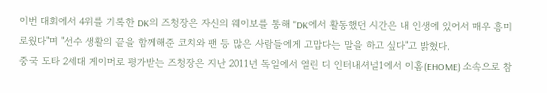이번 대회에서 4위를 기록한 DK의 즈청장은 자신의 웨이보를 통해 "DK에서 활동했던 시간은 내 인생에 있어서 매우 흥미로웠다"며 "선수 생활의 끝을 함께해준 코치와 팬 등 많은 사람들에게 고맙다는 말을 하고 싶다"고 밝혔다.
중국 도타 2세대 게이머로 평가받는 즈청장은 지난 2011년 독일에서 열린 디 인터내셔널1에서 이홈(EHOME) 소속으로 참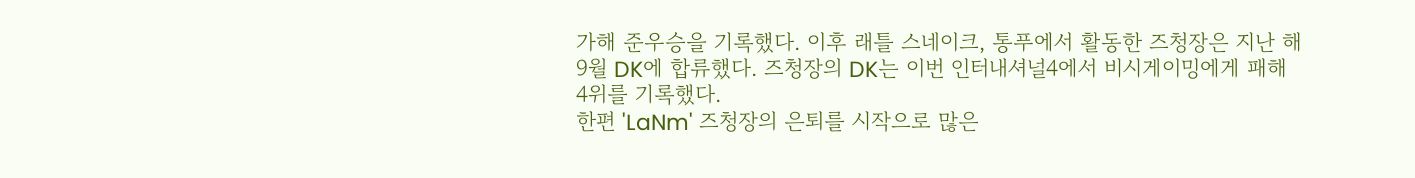가해 준우승을 기록했다. 이후 래틀 스네이크, 통푸에서 활동한 즈청장은 지난 해 9월 DK에 합류했다. 즈청장의 DK는 이번 인터내셔널4에서 비시게이밍에게 패해 4위를 기록했다.
한편 'LaNm' 즈청장의 은퇴를 시작으로 많은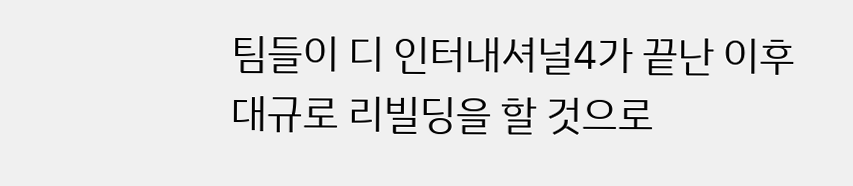팀들이 디 인터내셔널4가 끝난 이후 대규로 리빌딩을 할 것으로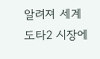알려져 세계 도타2 시장에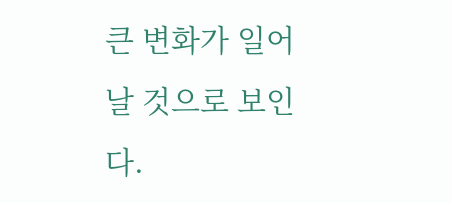큰 변화가 일어날 것으로 보인다.